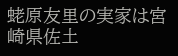蛯原友里の実家は宮崎県佐土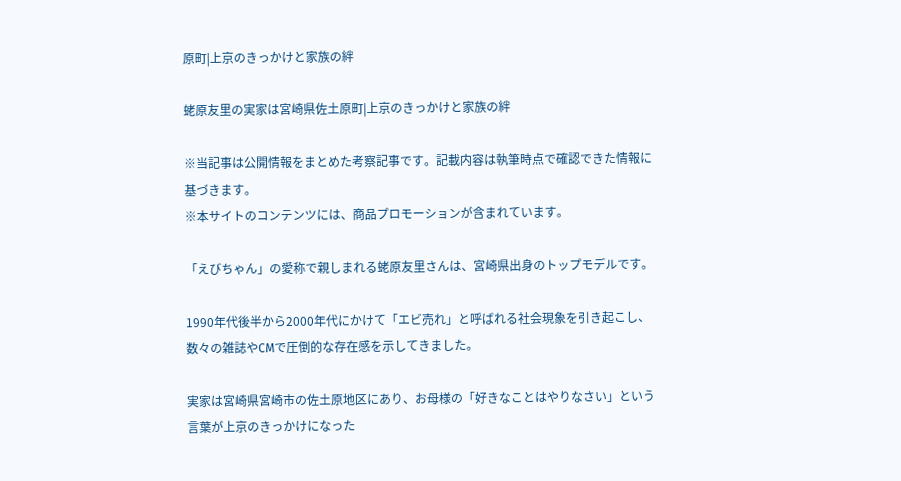原町|上京のきっかけと家族の絆

蛯原友里の実家は宮崎県佐土原町|上京のきっかけと家族の絆

※当記事は公開情報をまとめた考察記事です。記載内容は執筆時点で確認できた情報に基づきます。
※本サイトのコンテンツには、商品プロモーションが含まれています。

「えびちゃん」の愛称で親しまれる蛯原友里さんは、宮崎県出身のトップモデルです。

1990年代後半から2000年代にかけて「エビ売れ」と呼ばれる社会現象を引き起こし、数々の雑誌やCMで圧倒的な存在感を示してきました。

実家は宮崎県宮崎市の佐土原地区にあり、お母様の「好きなことはやりなさい」という言葉が上京のきっかけになった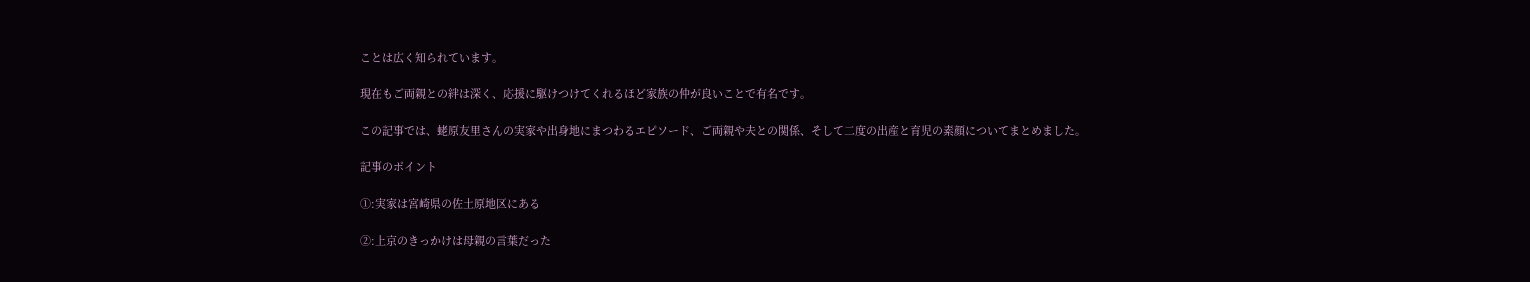ことは広く知られています。

現在もご両親との絆は深く、応援に駆けつけてくれるほど家族の仲が良いことで有名です。

この記事では、蛯原友里さんの実家や出身地にまつわるエピソード、ご両親や夫との関係、そして二度の出産と育児の素顔についてまとめました。

記事のポイント

①:実家は宮崎県の佐土原地区にある

②:上京のきっかけは母親の言葉だった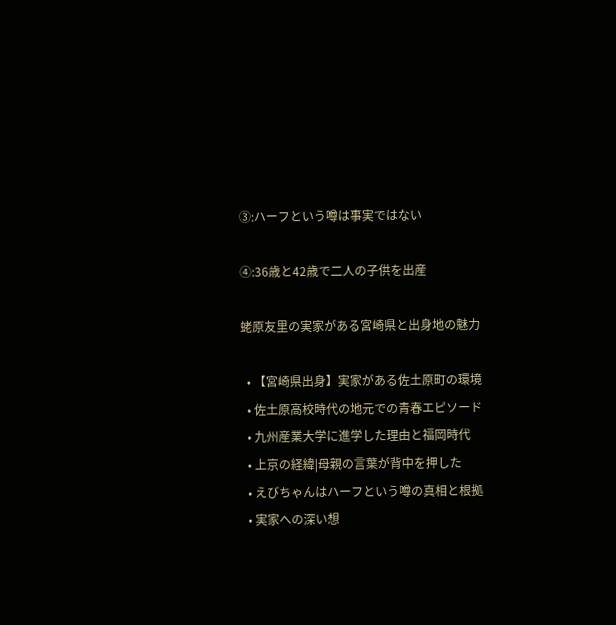③:ハーフという噂は事実ではない

④:36歳と42歳で二人の子供を出産

蛯原友里の実家がある宮崎県と出身地の魅力

  • 【宮崎県出身】実家がある佐土原町の環境
  • 佐土原高校時代の地元での青春エピソード
  • 九州産業大学に進学した理由と福岡時代
  • 上京の経緯|母親の言葉が背中を押した
  • えびちゃんはハーフという噂の真相と根拠
  • 実家への深い想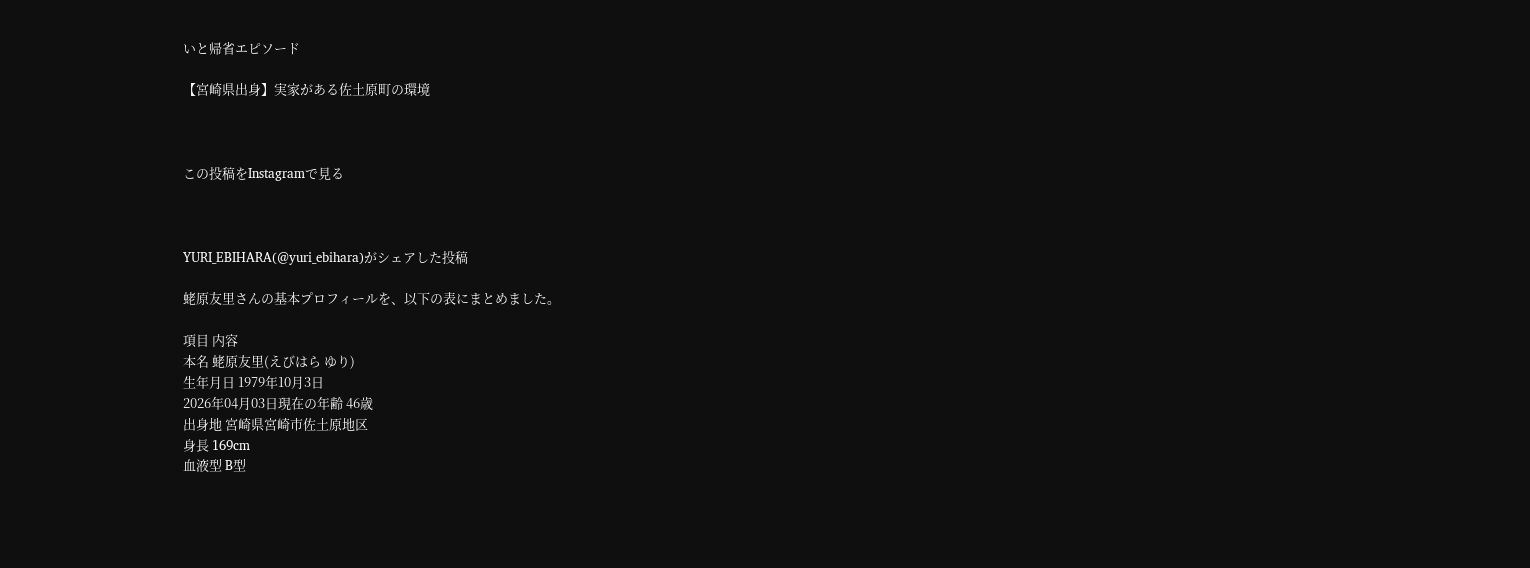いと帰省エピソード

【宮崎県出身】実家がある佐土原町の環境



この投稿をInstagramで見る



YURI_EBIHARA(@yuri_ebihara)がシェアした投稿

蛯原友里さんの基本プロフィールを、以下の表にまとめました。

項目 内容
本名 蛯原友里(えびはら ゆり)
生年月日 1979年10月3日
2026年04月03日現在の年齢 46歳
出身地 宮崎県宮崎市佐土原地区
身長 169cm
血液型 B型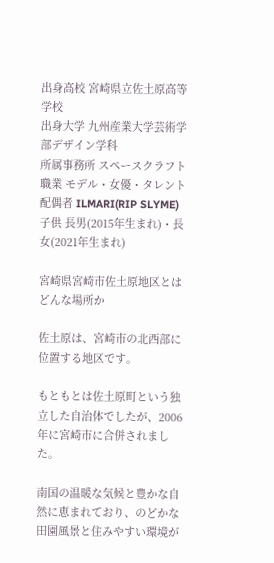出身高校 宮崎県立佐土原高等学校
出身大学 九州産業大学芸術学部デザイン学科
所属事務所 スペースクラフト
職業 モデル・女優・タレント
配偶者 ILMARI(RIP SLYME)
子供 長男(2015年生まれ)・長女(2021年生まれ)

宮崎県宮崎市佐土原地区とはどんな場所か

佐土原は、宮崎市の北西部に位置する地区です。

もともとは佐土原町という独立した自治体でしたが、2006年に宮崎市に合併されました。

南国の温暖な気候と豊かな自然に恵まれており、のどかな田園風景と住みやすい環境が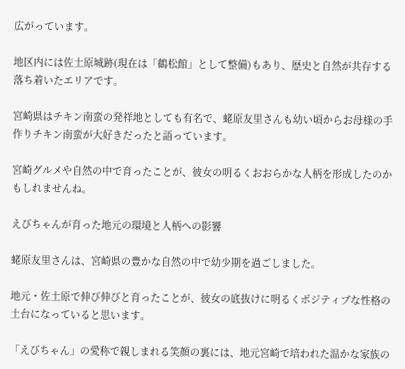広がっています。

地区内には佐土原城跡(現在は「鶴松館」として整備)もあり、歴史と自然が共存する落ち着いたエリアです。

宮崎県はチキン南蛮の発祥地としても有名で、蛯原友里さんも幼い頃からお母様の手作りチキン南蛮が大好きだったと語っています。

宮崎グルメや自然の中で育ったことが、彼女の明るくおおらかな人柄を形成したのかもしれませんね。

えびちゃんが育った地元の環境と人柄への影響

蛯原友里さんは、宮崎県の豊かな自然の中で幼少期を過ごしました。

地元・佐土原で伸び伸びと育ったことが、彼女の底抜けに明るくポジティブな性格の土台になっていると思います。

「えびちゃん」の愛称で親しまれる笑顔の裏には、地元宮崎で培われた温かな家族の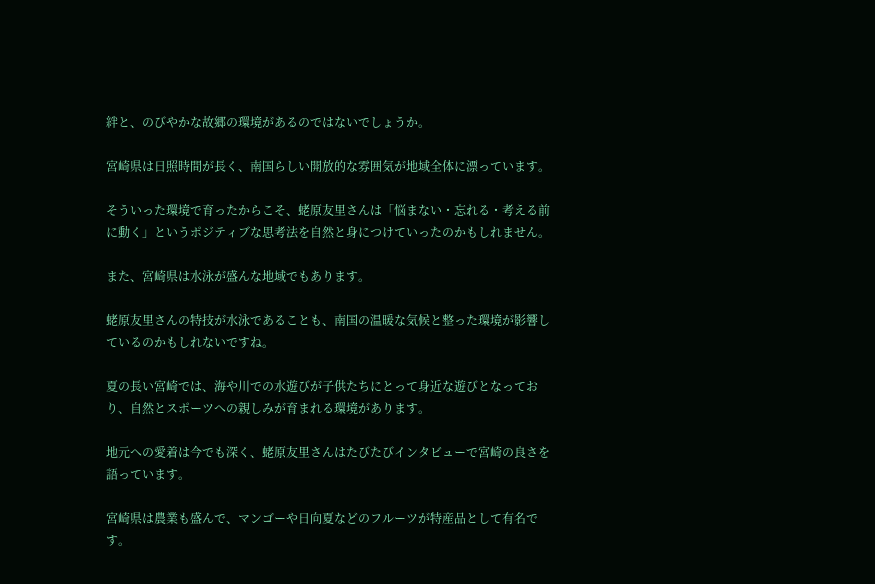絆と、のびやかな故郷の環境があるのではないでしょうか。

宮崎県は日照時間が長く、南国らしい開放的な雰囲気が地域全体に漂っています。

そういった環境で育ったからこそ、蛯原友里さんは「悩まない・忘れる・考える前に動く」というポジティブな思考法を自然と身につけていったのかもしれません。

また、宮崎県は水泳が盛んな地域でもあります。

蛯原友里さんの特技が水泳であることも、南国の温暖な気候と整った環境が影響しているのかもしれないですね。

夏の長い宮崎では、海や川での水遊びが子供たちにとって身近な遊びとなっており、自然とスポーツへの親しみが育まれる環境があります。

地元への愛着は今でも深く、蛯原友里さんはたびたびインタビューで宮崎の良さを語っています。

宮崎県は農業も盛んで、マンゴーや日向夏などのフルーツが特産品として有名です。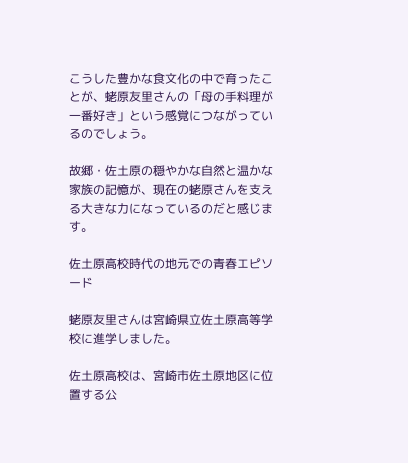こうした豊かな食文化の中で育ったことが、蛯原友里さんの「母の手料理が一番好き」という感覚につながっているのでしょう。

故郷・佐土原の穏やかな自然と温かな家族の記憶が、現在の蛯原さんを支える大きな力になっているのだと感じます。

佐土原高校時代の地元での青春エピソード

蛯原友里さんは宮崎県立佐土原高等学校に進学しました。

佐土原高校は、宮崎市佐土原地区に位置する公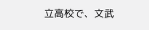立高校で、文武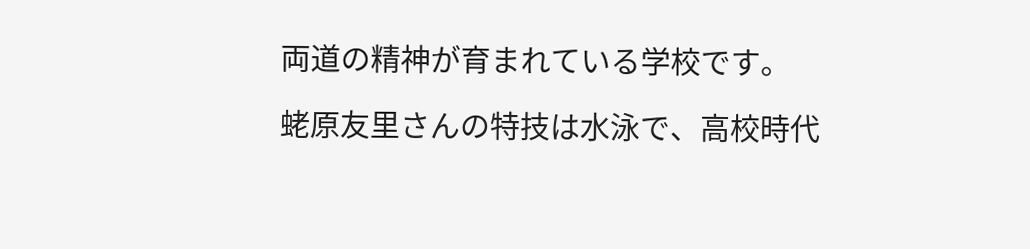両道の精神が育まれている学校です。

蛯原友里さんの特技は水泳で、高校時代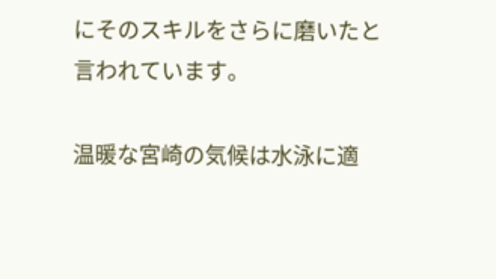にそのスキルをさらに磨いたと言われています。

温暖な宮崎の気候は水泳に適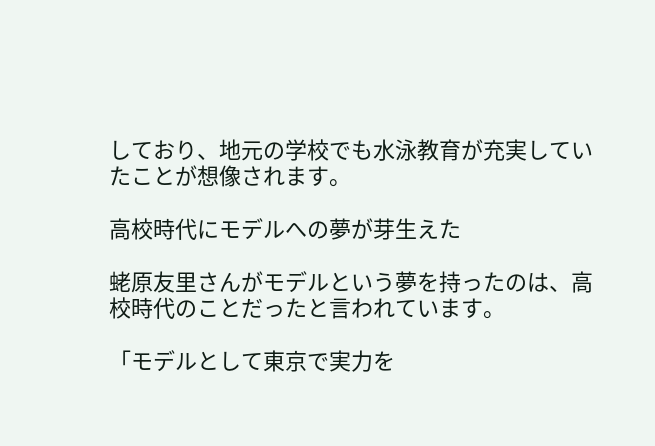しており、地元の学校でも水泳教育が充実していたことが想像されます。

高校時代にモデルへの夢が芽生えた

蛯原友里さんがモデルという夢を持ったのは、高校時代のことだったと言われています。

「モデルとして東京で実力を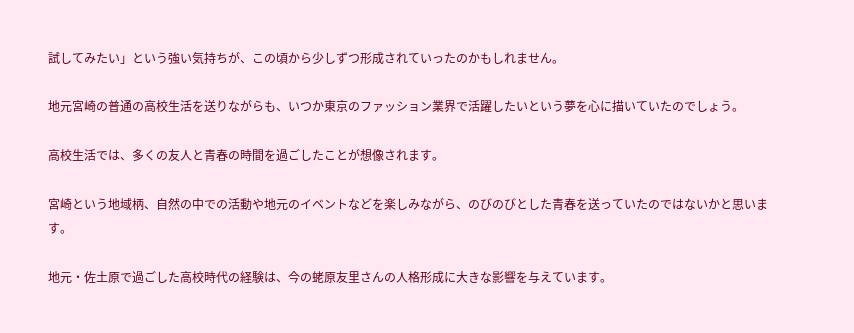試してみたい」という強い気持ちが、この頃から少しずつ形成されていったのかもしれません。

地元宮崎の普通の高校生活を送りながらも、いつか東京のファッション業界で活躍したいという夢を心に描いていたのでしょう。

高校生活では、多くの友人と青春の時間を過ごしたことが想像されます。

宮崎という地域柄、自然の中での活動や地元のイベントなどを楽しみながら、のびのびとした青春を送っていたのではないかと思います。

地元・佐土原で過ごした高校時代の経験は、今の蛯原友里さんの人格形成に大きな影響を与えています。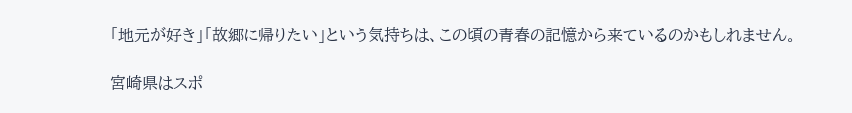「地元が好き」「故郷に帰りたい」という気持ちは、この頃の青春の記憶から来ているのかもしれません。

宮崎県はスポ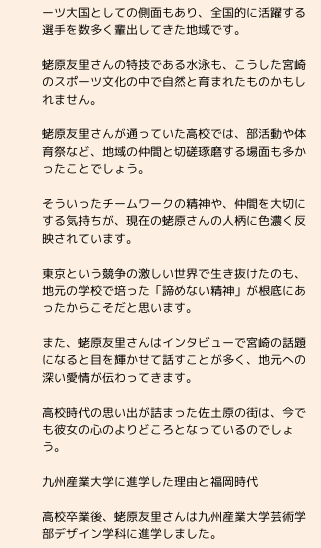ーツ大国としての側面もあり、全国的に活躍する選手を数多く輩出してきた地域です。

蛯原友里さんの特技である水泳も、こうした宮崎のスポーツ文化の中で自然と育まれたものかもしれません。

蛯原友里さんが通っていた高校では、部活動や体育祭など、地域の仲間と切磋琢磨する場面も多かったことでしょう。

そういったチームワークの精神や、仲間を大切にする気持ちが、現在の蛯原さんの人柄に色濃く反映されています。

東京という競争の激しい世界で生き抜けたのも、地元の学校で培った「諦めない精神」が根底にあったからこそだと思います。

また、蛯原友里さんはインタビューで宮崎の話題になると目を輝かせて話すことが多く、地元への深い愛情が伝わってきます。

高校時代の思い出が詰まった佐土原の街は、今でも彼女の心のよりどころとなっているのでしょう。

九州産業大学に進学した理由と福岡時代

高校卒業後、蛯原友里さんは九州産業大学芸術学部デザイン学科に進学しました。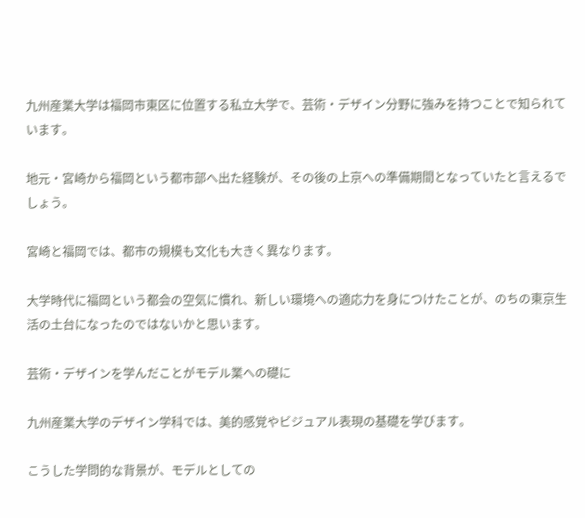九州産業大学は福岡市東区に位置する私立大学で、芸術・デザイン分野に強みを持つことで知られています。

地元・宮崎から福岡という都市部へ出た経験が、その後の上京への準備期間となっていたと言えるでしょう。

宮崎と福岡では、都市の規模も文化も大きく異なります。

大学時代に福岡という都会の空気に慣れ、新しい環境への適応力を身につけたことが、のちの東京生活の土台になったのではないかと思います。

芸術・デザインを学んだことがモデル業への礎に

九州産業大学のデザイン学科では、美的感覚やビジュアル表現の基礎を学びます。

こうした学問的な背景が、モデルとしての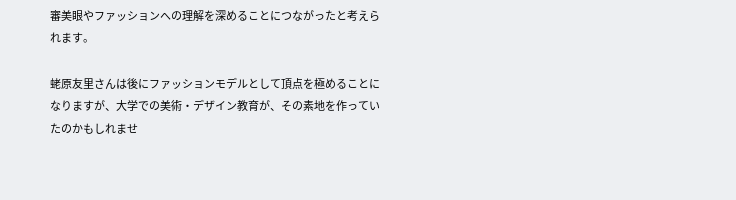審美眼やファッションへの理解を深めることにつながったと考えられます。

蛯原友里さんは後にファッションモデルとして頂点を極めることになりますが、大学での美術・デザイン教育が、その素地を作っていたのかもしれませ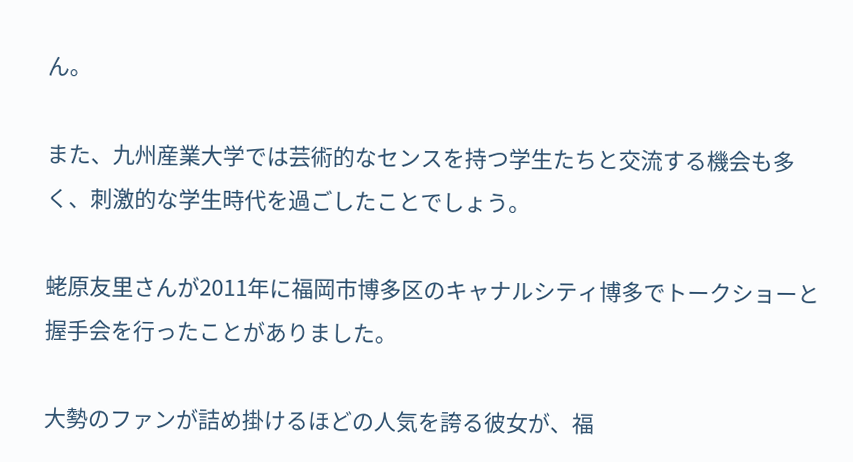ん。

また、九州産業大学では芸術的なセンスを持つ学生たちと交流する機会も多く、刺激的な学生時代を過ごしたことでしょう。

蛯原友里さんが2011年に福岡市博多区のキャナルシティ博多でトークショーと握手会を行ったことがありました。

大勢のファンが詰め掛けるほどの人気を誇る彼女が、福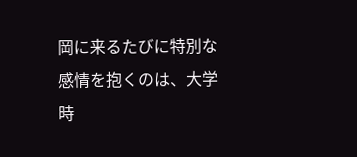岡に来るたびに特別な感情を抱くのは、大学時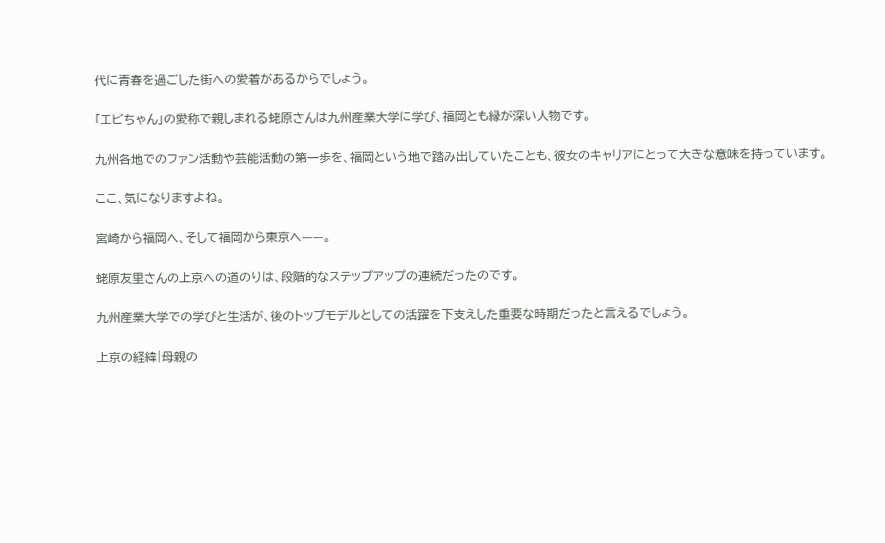代に青春を過ごした街への愛着があるからでしょう。

「エビちゃん」の愛称で親しまれる蛯原さんは九州産業大学に学び、福岡とも縁が深い人物です。

九州各地でのファン活動や芸能活動の第一歩を、福岡という地で踏み出していたことも、彼女のキャリアにとって大きな意味を持っています。

ここ、気になりますよね。

宮崎から福岡へ、そして福岡から東京へ——。

蛯原友里さんの上京への道のりは、段階的なステップアップの連続だったのです。

九州産業大学での学びと生活が、後のトップモデルとしての活躍を下支えした重要な時期だったと言えるでしょう。

上京の経緯|母親の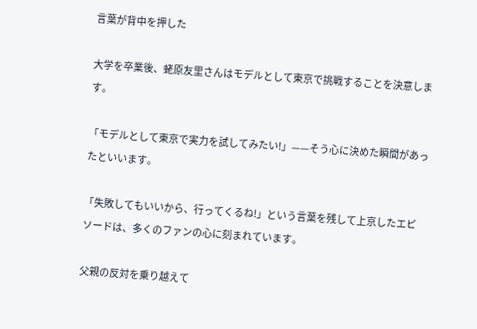言葉が背中を押した

大学を卒業後、蛯原友里さんはモデルとして東京で挑戦することを決意します。

「モデルとして東京で実力を試してみたい!」——そう心に決めた瞬間があったといいます。

「失敗してもいいから、行ってくるね!」という言葉を残して上京したエピソードは、多くのファンの心に刻まれています。

父親の反対を乗り越えて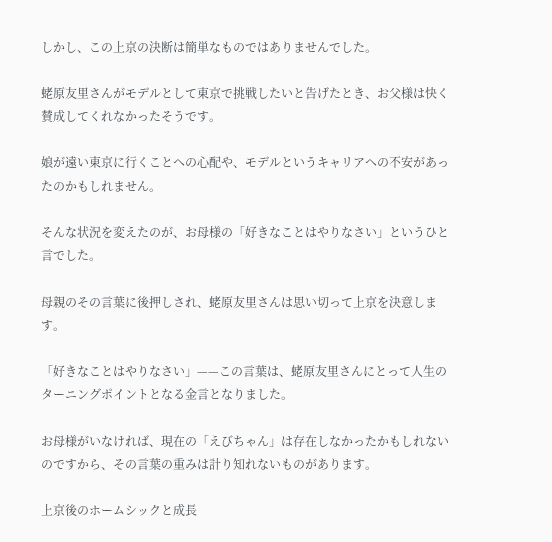しかし、この上京の決断は簡単なものではありませんでした。

蛯原友里さんがモデルとして東京で挑戦したいと告げたとき、お父様は快く賛成してくれなかったそうです。

娘が遠い東京に行くことへの心配や、モデルというキャリアへの不安があったのかもしれません。

そんな状況を変えたのが、お母様の「好きなことはやりなさい」というひと言でした。

母親のその言葉に後押しされ、蛯原友里さんは思い切って上京を決意します。

「好きなことはやりなさい」——この言葉は、蛯原友里さんにとって人生のターニングポイントとなる金言となりました。

お母様がいなければ、現在の「えびちゃん」は存在しなかったかもしれないのですから、その言葉の重みは計り知れないものがあります。

上京後のホームシックと成長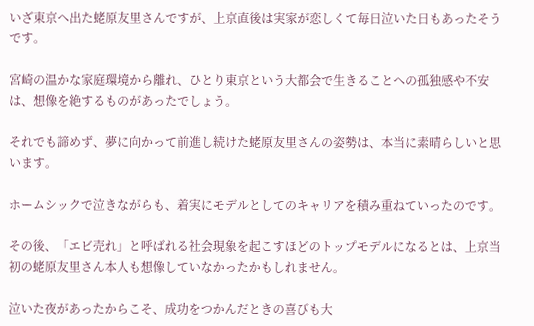いざ東京へ出た蛯原友里さんですが、上京直後は実家が恋しくて毎日泣いた日もあったそうです。

宮崎の温かな家庭環境から離れ、ひとり東京という大都会で生きることへの孤独感や不安は、想像を絶するものがあったでしょう。

それでも諦めず、夢に向かって前進し続けた蛯原友里さんの姿勢は、本当に素晴らしいと思います。

ホームシックで泣きながらも、着実にモデルとしてのキャリアを積み重ねていったのです。

その後、「エビ売れ」と呼ばれる社会現象を起こすほどのトップモデルになるとは、上京当初の蛯原友里さん本人も想像していなかったかもしれません。

泣いた夜があったからこそ、成功をつかんだときの喜びも大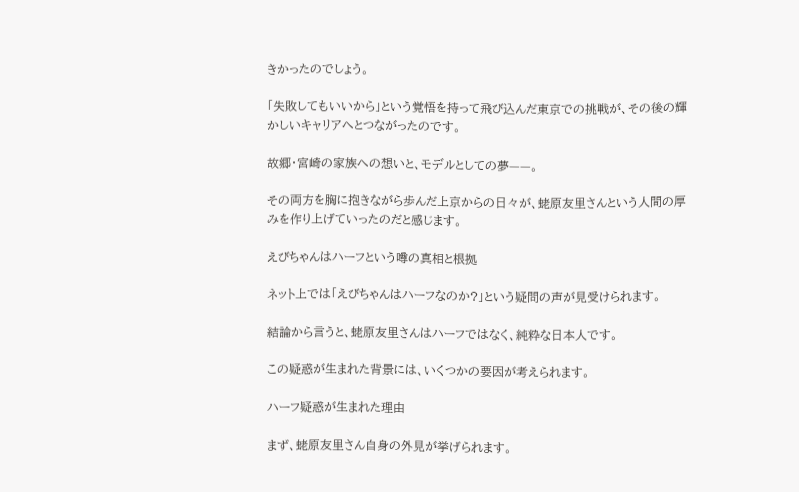きかったのでしょう。

「失敗してもいいから」という覚悟を持って飛び込んだ東京での挑戦が、その後の輝かしいキャリアへとつながったのです。

故郷・宮崎の家族への想いと、モデルとしての夢——。

その両方を胸に抱きながら歩んだ上京からの日々が、蛯原友里さんという人間の厚みを作り上げていったのだと感じます。

えびちゃんはハーフという噂の真相と根拠

ネット上では「えびちゃんはハーフなのか?」という疑問の声が見受けられます。

結論から言うと、蛯原友里さんはハーフではなく、純粋な日本人です。

この疑惑が生まれた背景には、いくつかの要因が考えられます。

ハーフ疑惑が生まれた理由

まず、蛯原友里さん自身の外見が挙げられます。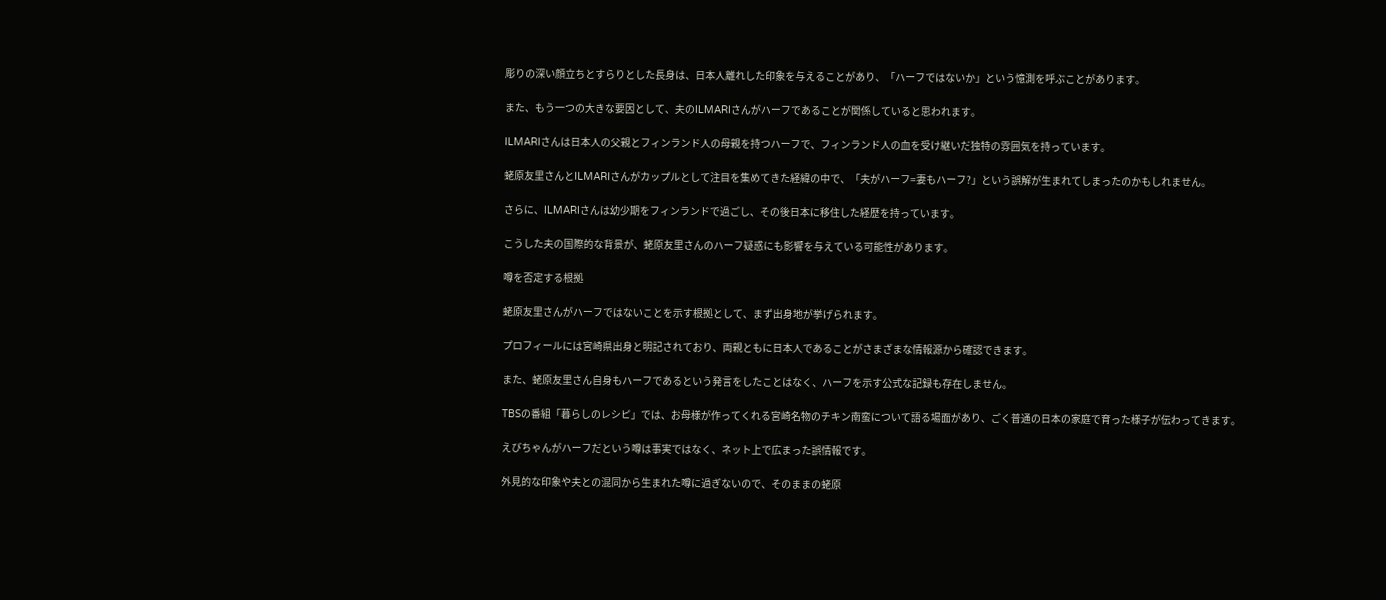彫りの深い顔立ちとすらりとした長身は、日本人離れした印象を与えることがあり、「ハーフではないか」という憶測を呼ぶことがあります。

また、もう一つの大きな要因として、夫のILMARIさんがハーフであることが関係していると思われます。

ILMARIさんは日本人の父親とフィンランド人の母親を持つハーフで、フィンランド人の血を受け継いだ独特の雰囲気を持っています。

蛯原友里さんとILMARIさんがカップルとして注目を集めてきた経緯の中で、「夫がハーフ=妻もハーフ?」という誤解が生まれてしまったのかもしれません。

さらに、ILMARIさんは幼少期をフィンランドで過ごし、その後日本に移住した経歴を持っています。

こうした夫の国際的な背景が、蛯原友里さんのハーフ疑惑にも影響を与えている可能性があります。

噂を否定する根拠

蛯原友里さんがハーフではないことを示す根拠として、まず出身地が挙げられます。

プロフィールには宮崎県出身と明記されており、両親ともに日本人であることがさまざまな情報源から確認できます。

また、蛯原友里さん自身もハーフであるという発言をしたことはなく、ハーフを示す公式な記録も存在しません。

TBSの番組「暮らしのレシピ」では、お母様が作ってくれる宮崎名物のチキン南蛮について語る場面があり、ごく普通の日本の家庭で育った様子が伝わってきます。

えびちゃんがハーフだという噂は事実ではなく、ネット上で広まった誤情報です。

外見的な印象や夫との混同から生まれた噂に過ぎないので、そのままの蛯原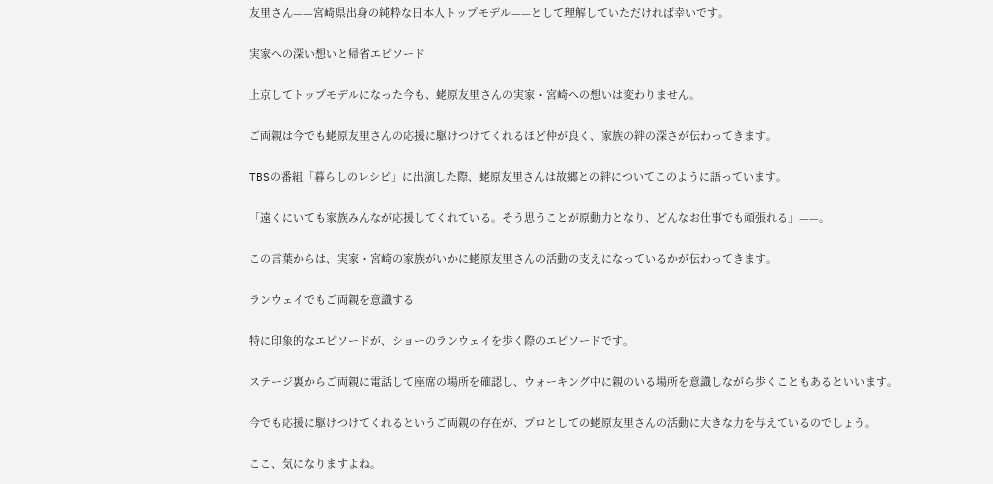友里さん——宮崎県出身の純粋な日本人トップモデル——として理解していただければ幸いです。

実家への深い想いと帰省エピソード

上京してトップモデルになった今も、蛯原友里さんの実家・宮崎への想いは変わりません。

ご両親は今でも蛯原友里さんの応援に駆けつけてくれるほど仲が良く、家族の絆の深さが伝わってきます。

TBSの番組「暮らしのレシピ」に出演した際、蛯原友里さんは故郷との絆についてこのように語っています。

「遠くにいても家族みんなが応援してくれている。そう思うことが原動力となり、どんなお仕事でも頑張れる」——。

この言葉からは、実家・宮崎の家族がいかに蛯原友里さんの活動の支えになっているかが伝わってきます。

ランウェイでもご両親を意識する

特に印象的なエピソードが、ショーのランウェイを歩く際のエピソードです。

ステージ裏からご両親に電話して座席の場所を確認し、ウォーキング中に親のいる場所を意識しながら歩くこともあるといいます。

今でも応援に駆けつけてくれるというご両親の存在が、プロとしての蛯原友里さんの活動に大きな力を与えているのでしょう。

ここ、気になりますよね。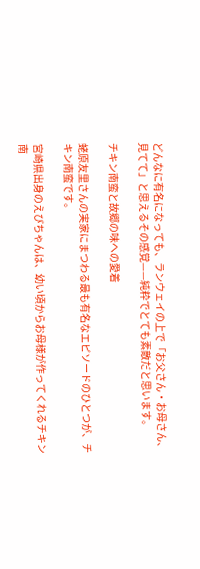どんなに有名になっても、ランウェイの上で「お父さん・お母さん、見てて」と思えるその感覚——純粋でとても素敵だと思います。

チキン南蛮と故郷の味への愛着

蛯原友里さんの実家にまつわる最も有名なエピソードのひとつが、チキン南蛮です。

宮崎県出身のえびちゃんは、幼い頃からお母様が作ってくれるチキン南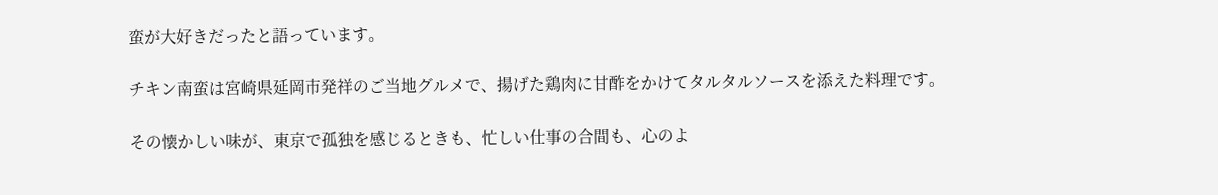蛮が大好きだったと語っています。

チキン南蛮は宮崎県延岡市発祥のご当地グルメで、揚げた鶏肉に甘酢をかけてタルタルソースを添えた料理です。

その懐かしい味が、東京で孤独を感じるときも、忙しい仕事の合間も、心のよ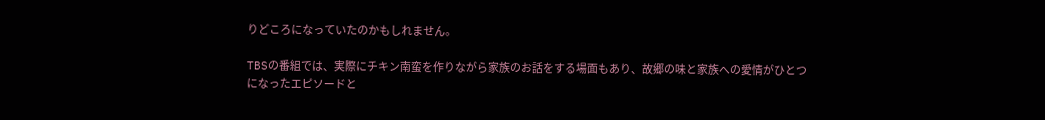りどころになっていたのかもしれません。

TBSの番組では、実際にチキン南蛮を作りながら家族のお話をする場面もあり、故郷の味と家族への愛情がひとつになったエピソードと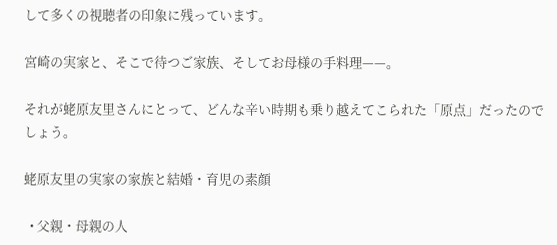して多くの視聴者の印象に残っています。

宮崎の実家と、そこで待つご家族、そしてお母様の手料理——。

それが蛯原友里さんにとって、どんな辛い時期も乗り越えてこられた「原点」だったのでしょう。

蛯原友里の実家の家族と結婚・育児の素顔

  • 父親・母親の人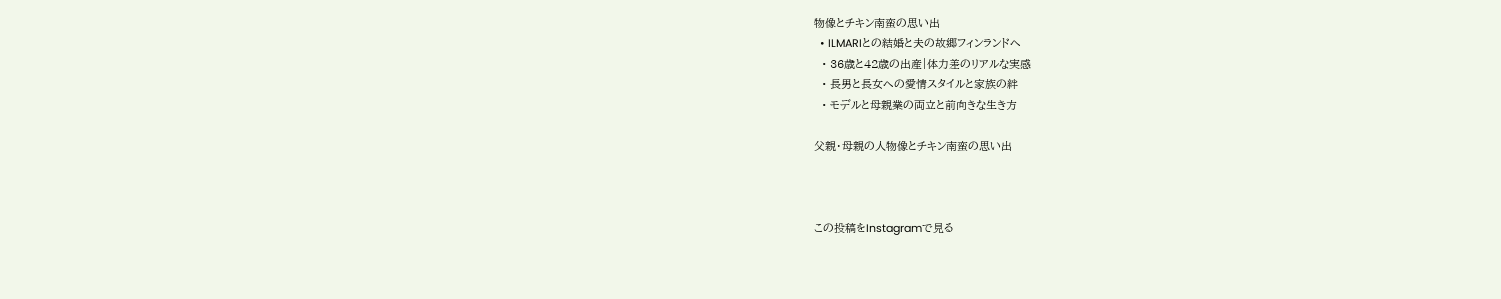物像とチキン南蛮の思い出
  • ILMARIとの結婚と夫の故郷フィンランドへ
  • 36歳と42歳の出産|体力差のリアルな実感
  • 長男と長女への愛情スタイルと家族の絆
  • モデルと母親業の両立と前向きな生き方

父親・母親の人物像とチキン南蛮の思い出



この投稿をInstagramで見る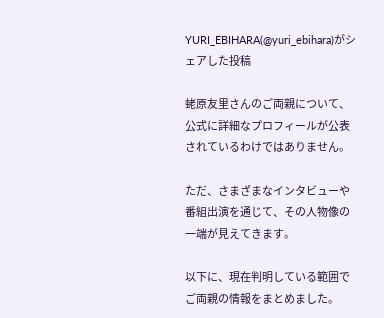YURI_EBIHARA(@yuri_ebihara)がシェアした投稿

蛯原友里さんのご両親について、公式に詳細なプロフィールが公表されているわけではありません。

ただ、さまざまなインタビューや番組出演を通じて、その人物像の一端が見えてきます。

以下に、現在判明している範囲でご両親の情報をまとめました。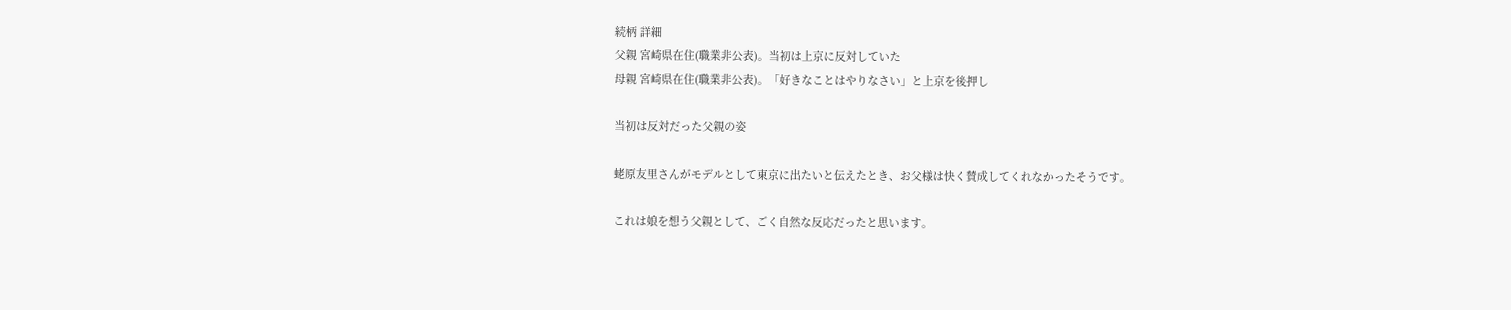続柄 詳細
父親 宮崎県在住(職業非公表)。当初は上京に反対していた
母親 宮崎県在住(職業非公表)。「好きなことはやりなさい」と上京を後押し

当初は反対だった父親の姿

蛯原友里さんがモデルとして東京に出たいと伝えたとき、お父様は快く賛成してくれなかったそうです。

これは娘を想う父親として、ごく自然な反応だったと思います。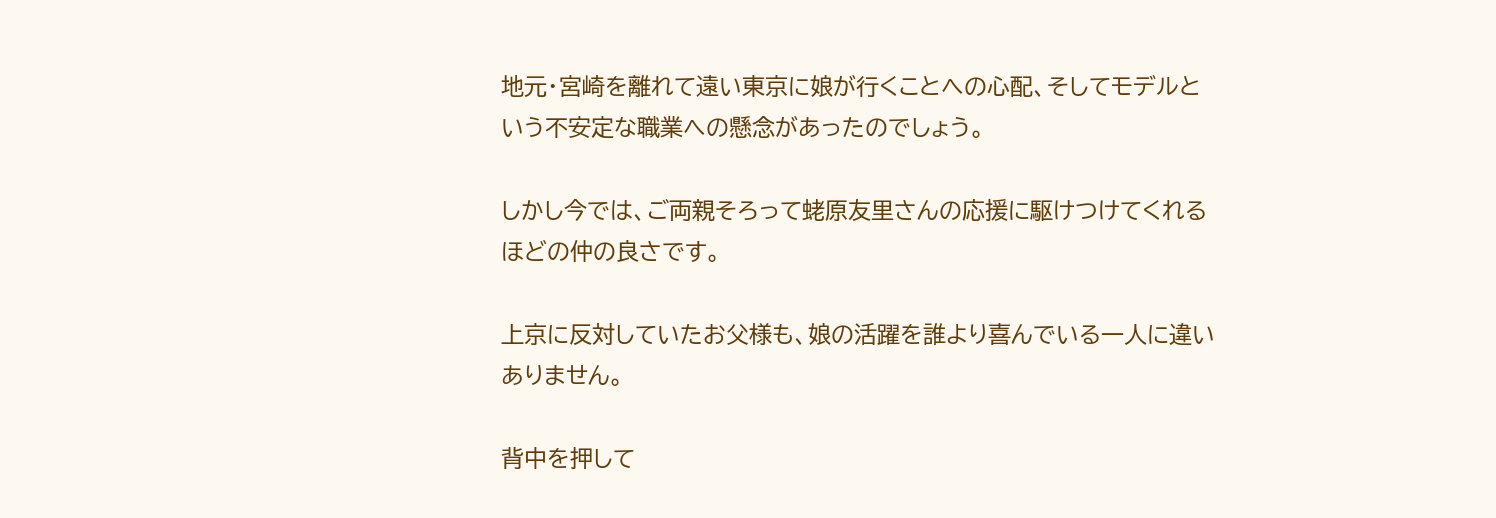地元・宮崎を離れて遠い東京に娘が行くことへの心配、そしてモデルという不安定な職業への懸念があったのでしょう。

しかし今では、ご両親そろって蛯原友里さんの応援に駆けつけてくれるほどの仲の良さです。

上京に反対していたお父様も、娘の活躍を誰より喜んでいる一人に違いありません。

背中を押して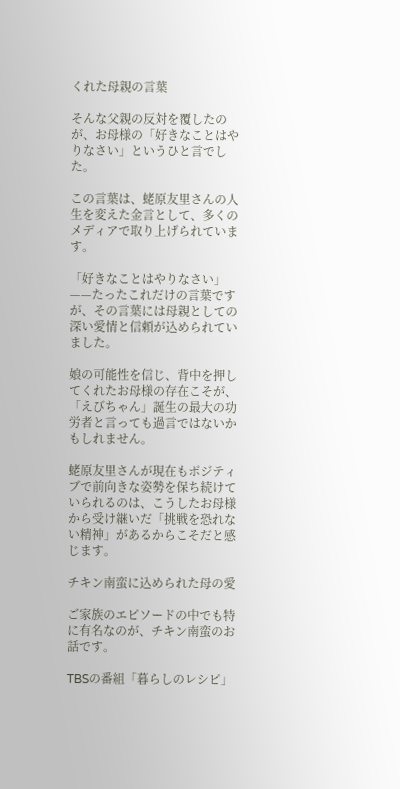くれた母親の言葉

そんな父親の反対を覆したのが、お母様の「好きなことはやりなさい」というひと言でした。

この言葉は、蛯原友里さんの人生を変えた金言として、多くのメディアで取り上げられています。

「好きなことはやりなさい」——たったこれだけの言葉ですが、その言葉には母親としての深い愛情と信頼が込められていました。

娘の可能性を信じ、背中を押してくれたお母様の存在こそが、「えびちゃん」誕生の最大の功労者と言っても過言ではないかもしれません。

蛯原友里さんが現在もポジティブで前向きな姿勢を保ち続けていられるのは、こうしたお母様から受け継いだ「挑戦を恐れない精神」があるからこそだと感じます。

チキン南蛮に込められた母の愛

ご家族のエピソードの中でも特に有名なのが、チキン南蛮のお話です。

TBSの番組「暮らしのレシピ」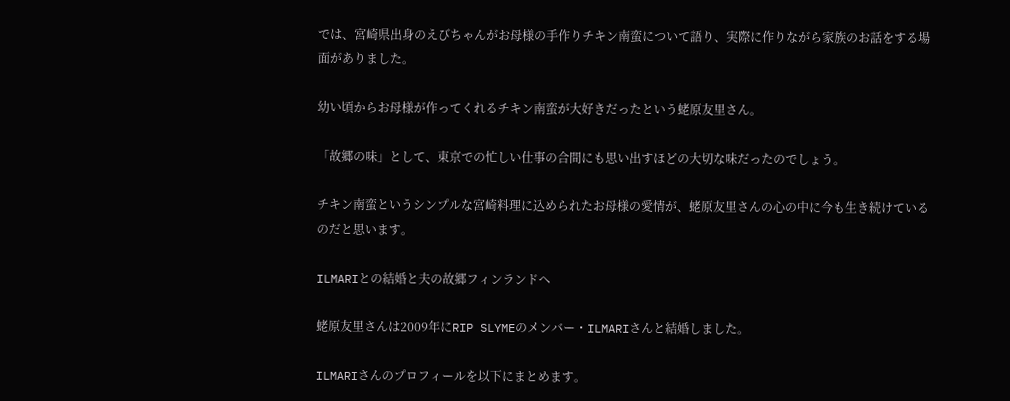では、宮崎県出身のえびちゃんがお母様の手作りチキン南蛮について語り、実際に作りながら家族のお話をする場面がありました。

幼い頃からお母様が作ってくれるチキン南蛮が大好きだったという蛯原友里さん。

「故郷の味」として、東京での忙しい仕事の合間にも思い出すほどの大切な味だったのでしょう。

チキン南蛮というシンプルな宮崎料理に込められたお母様の愛情が、蛯原友里さんの心の中に今も生き続けているのだと思います。

ILMARIとの結婚と夫の故郷フィンランドへ

蛯原友里さんは2009年にRIP SLYMEのメンバー・ILMARIさんと結婚しました。

ILMARIさんのプロフィールを以下にまとめます。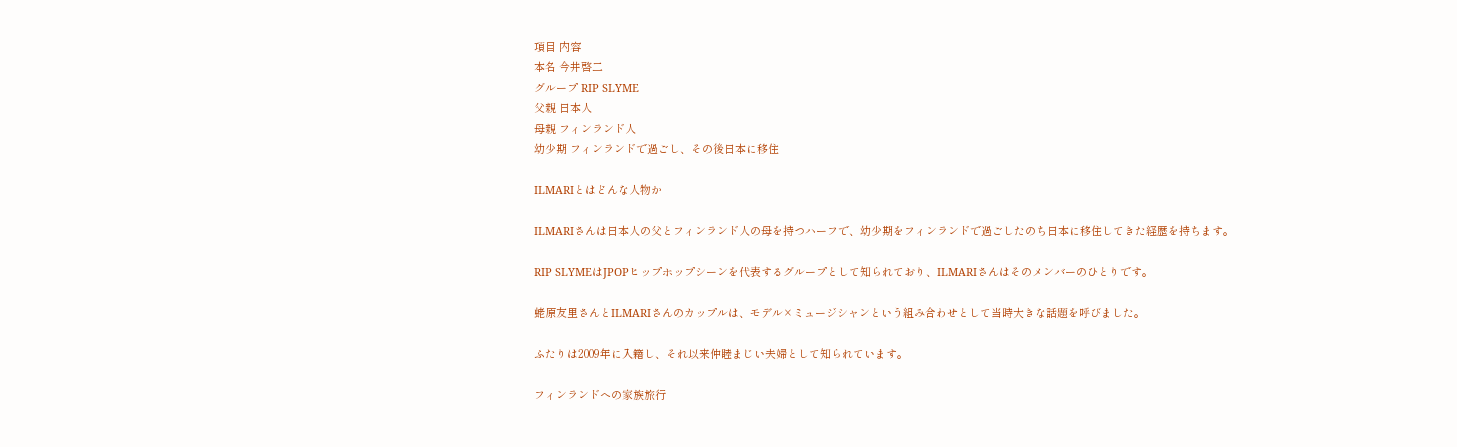項目 内容
本名 今井啓二
グループ RIP SLYME
父親 日本人
母親 フィンランド人
幼少期 フィンランドで過ごし、その後日本に移住

ILMARIとはどんな人物か

ILMARIさんは日本人の父とフィンランド人の母を持つハーフで、幼少期をフィンランドで過ごしたのち日本に移住してきた経歴を持ちます。

RIP SLYMEはJPOPヒップホップシーンを代表するグループとして知られており、ILMARIさんはそのメンバーのひとりです。

蛯原友里さんとILMARIさんのカップルは、モデル×ミュージシャンという組み合わせとして当時大きな話題を呼びました。

ふたりは2009年に入籍し、それ以来仲睦まじい夫婦として知られています。

フィンランドへの家族旅行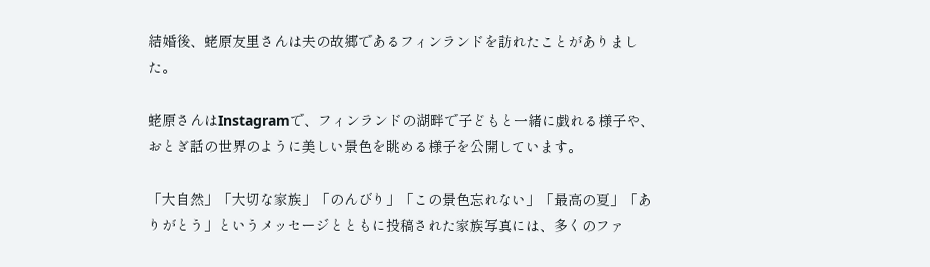結婚後、蛯原友里さんは夫の故郷であるフィンランドを訪れたことがありました。

蛯原さんはInstagramで、フィンランドの湖畔で子どもと一緒に戯れる様子や、おとぎ話の世界のように美しい景色を眺める様子を公開しています。

「大自然」「大切な家族」「のんびり」「この景色忘れない」「最高の夏」「ありがとう」というメッセージとともに投稿された家族写真には、多くのファ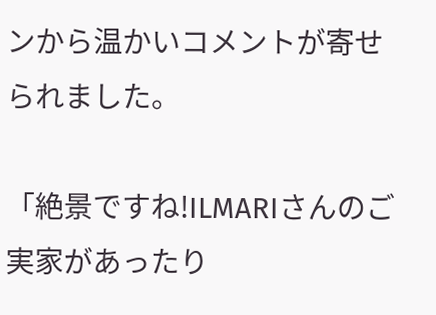ンから温かいコメントが寄せられました。

「絶景ですね!ILMARIさんのご実家があったり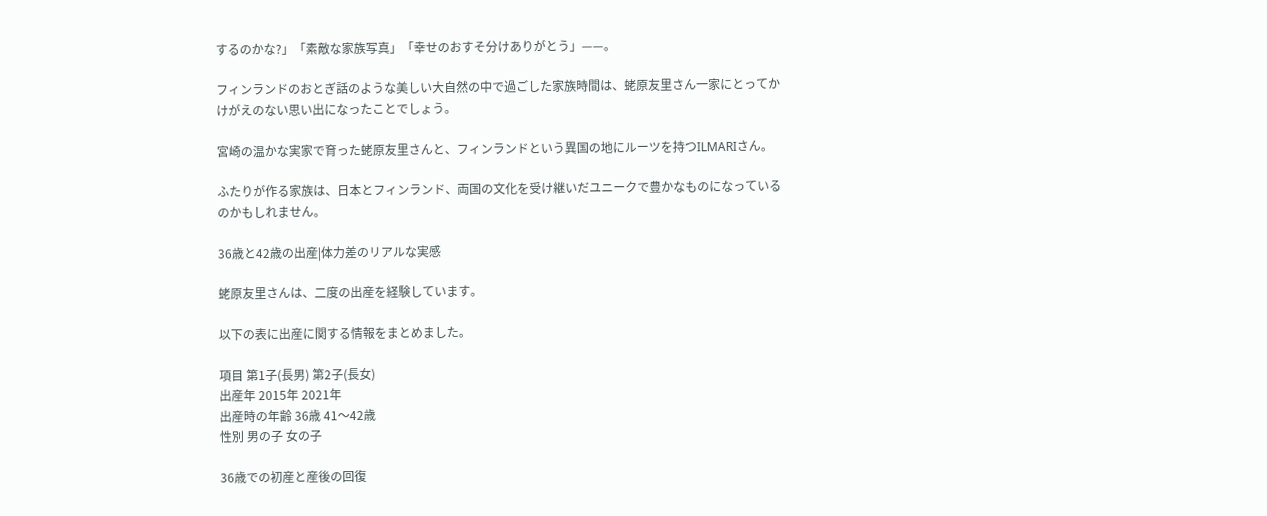するのかな?」「素敵な家族写真」「幸せのおすそ分けありがとう」——。

フィンランドのおとぎ話のような美しい大自然の中で過ごした家族時間は、蛯原友里さん一家にとってかけがえのない思い出になったことでしょう。

宮崎の温かな実家で育った蛯原友里さんと、フィンランドという異国の地にルーツを持つILMARIさん。

ふたりが作る家族は、日本とフィンランド、両国の文化を受け継いだユニークで豊かなものになっているのかもしれません。

36歳と42歳の出産|体力差のリアルな実感

蛯原友里さんは、二度の出産を経験しています。

以下の表に出産に関する情報をまとめました。

項目 第1子(長男) 第2子(長女)
出産年 2015年 2021年
出産時の年齢 36歳 41〜42歳
性別 男の子 女の子

36歳での初産と産後の回復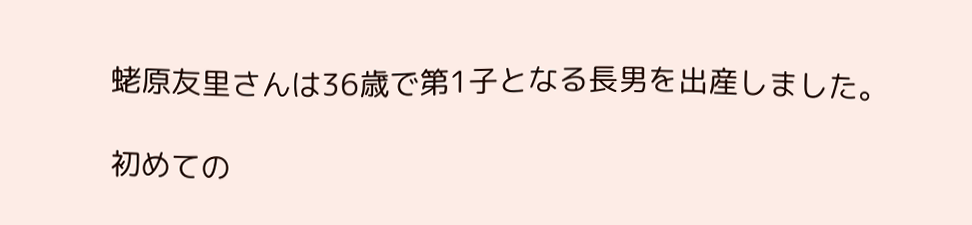蛯原友里さんは36歳で第1子となる長男を出産しました。

初めての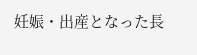妊娠・出産となった長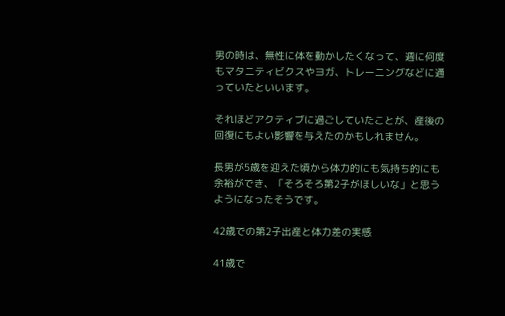男の時は、無性に体を動かしたくなって、週に何度もマタニティビクスやヨガ、トレーニングなどに通っていたといいます。

それほどアクティブに過ごしていたことが、産後の回復にもよい影響を与えたのかもしれません。

長男が5歳を迎えた頃から体力的にも気持ち的にも余裕ができ、「そろそろ第2子がほしいな」と思うようになったそうです。

42歳での第2子出産と体力差の実感

41歳で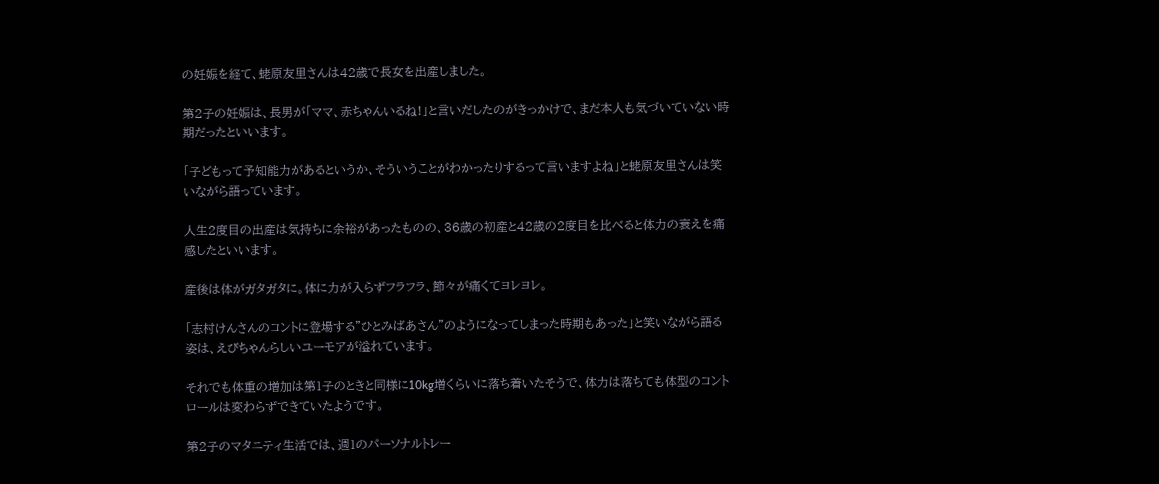の妊娠を経て、蛯原友里さんは42歳で長女を出産しました。

第2子の妊娠は、長男が「ママ、赤ちゃんいるね!」と言いだしたのがきっかけで、まだ本人も気づいていない時期だったといいます。

「子どもって予知能力があるというか、そういうことがわかったりするって言いますよね」と蛯原友里さんは笑いながら語っています。

人生2度目の出産は気持ちに余裕があったものの、36歳の初産と42歳の2度目を比べると体力の衰えを痛感したといいます。

産後は体がガタガタに。体に力が入らずフラフラ、節々が痛くてヨレヨレ。

「志村けんさんのコントに登場する”ひとみばあさん”のようになってしまった時期もあった」と笑いながら語る姿は、えびちゃんらしいユーモアが溢れています。

それでも体重の増加は第1子のときと同様に10kg増くらいに落ち着いたそうで、体力は落ちても体型のコントロールは変わらずできていたようです。

第2子のマタニティ生活では、週1のパーソナルトレー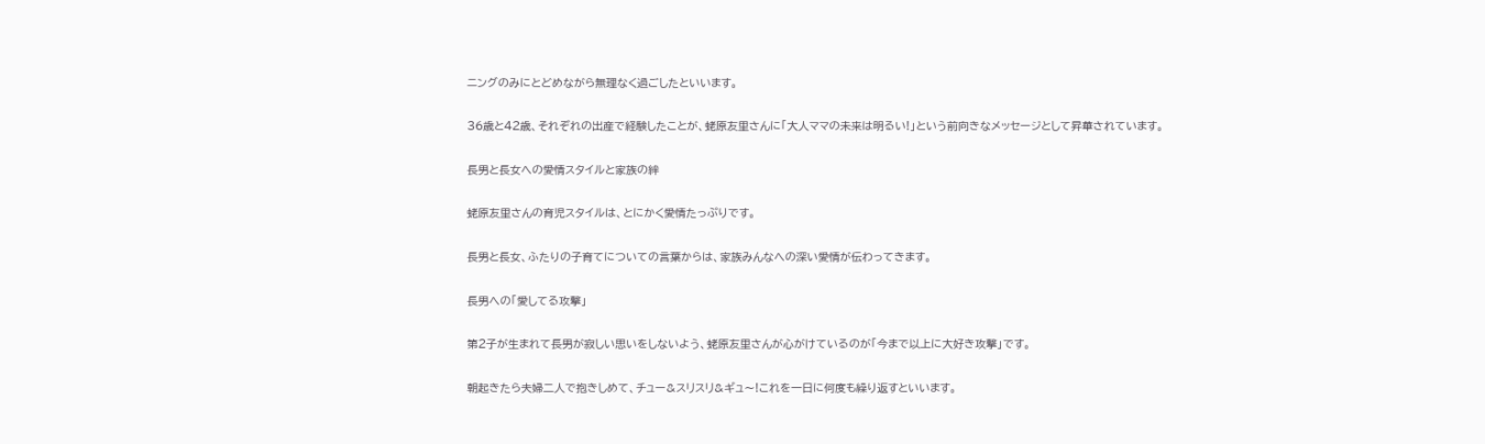ニングのみにとどめながら無理なく過ごしたといいます。

36歳と42歳、それぞれの出産で経験したことが、蛯原友里さんに「大人ママの未来は明るい!」という前向きなメッセージとして昇華されています。

長男と長女への愛情スタイルと家族の絆

蛯原友里さんの育児スタイルは、とにかく愛情たっぷりです。

長男と長女、ふたりの子育てについての言葉からは、家族みんなへの深い愛情が伝わってきます。

長男への「愛してる攻撃」

第2子が生まれて長男が寂しい思いをしないよう、蛯原友里さんが心がけているのが「今まで以上に大好き攻撃」です。

朝起きたら夫婦二人で抱きしめて、チュー&スリスリ&ギュ〜!これを一日に何度も繰り返すといいます。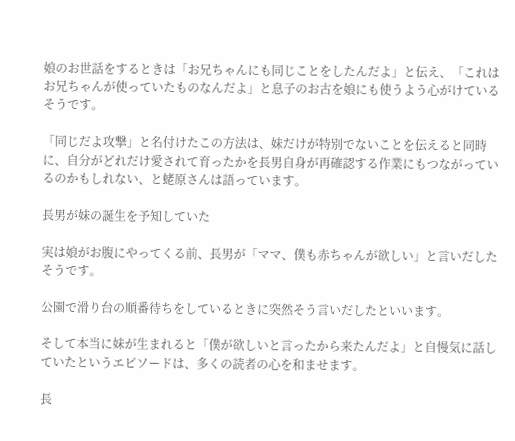娘のお世話をするときは「お兄ちゃんにも同じことをしたんだよ」と伝え、「これはお兄ちゃんが使っていたものなんだよ」と息子のお古を娘にも使うよう心がけているそうです。

「同じだよ攻撃」と名付けたこの方法は、妹だけが特別でないことを伝えると同時に、自分がどれだけ愛されて育ったかを長男自身が再確認する作業にもつながっているのかもしれない、と蛯原さんは語っています。

長男が妹の誕生を予知していた

実は娘がお腹にやってくる前、長男が「ママ、僕も赤ちゃんが欲しい」と言いだしたそうです。

公園で滑り台の順番待ちをしているときに突然そう言いだしたといいます。

そして本当に妹が生まれると「僕が欲しいと言ったから来たんだよ」と自慢気に話していたというエピソードは、多くの読者の心を和ませます。

長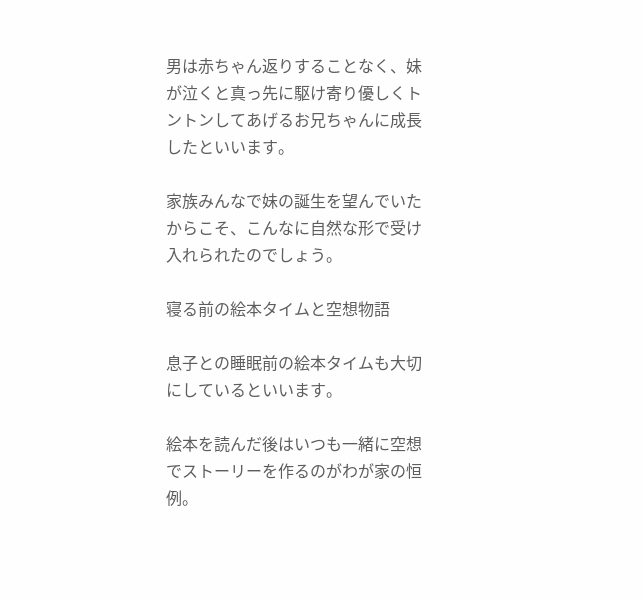男は赤ちゃん返りすることなく、妹が泣くと真っ先に駆け寄り優しくトントンしてあげるお兄ちゃんに成長したといいます。

家族みんなで妹の誕生を望んでいたからこそ、こんなに自然な形で受け入れられたのでしょう。

寝る前の絵本タイムと空想物語

息子との睡眠前の絵本タイムも大切にしているといいます。

絵本を読んだ後はいつも一緒に空想でストーリーを作るのがわが家の恒例。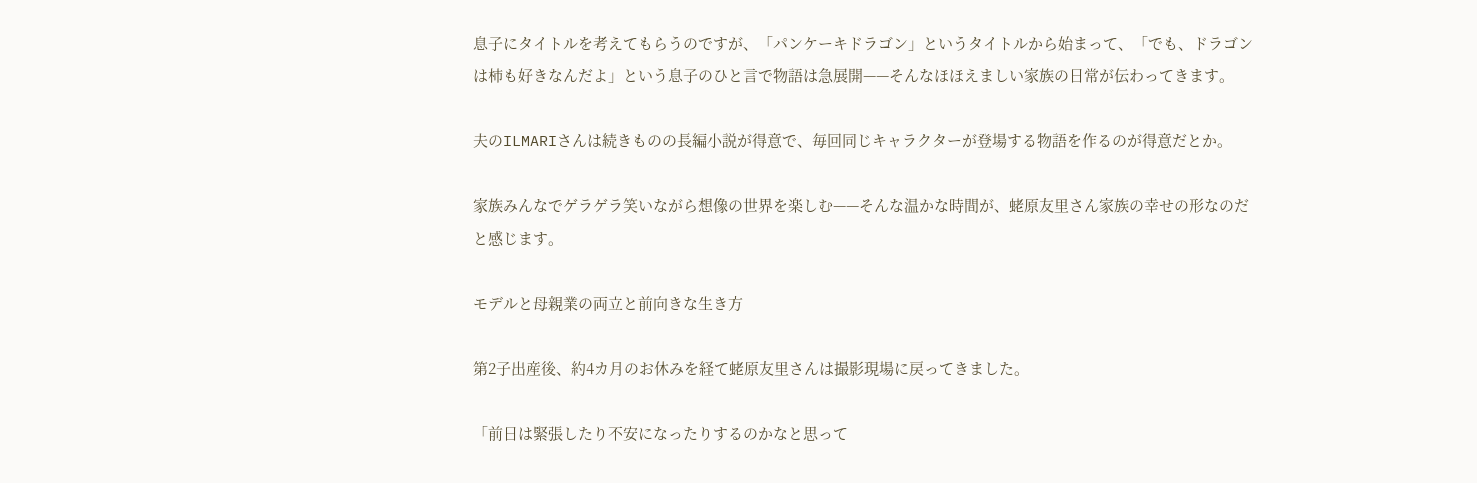息子にタイトルを考えてもらうのですが、「パンケーキドラゴン」というタイトルから始まって、「でも、ドラゴンは柿も好きなんだよ」という息子のひと言で物語は急展開——そんなほほえましい家族の日常が伝わってきます。

夫のILMARIさんは続きものの長編小説が得意で、毎回同じキャラクターが登場する物語を作るのが得意だとか。

家族みんなでゲラゲラ笑いながら想像の世界を楽しむ——そんな温かな時間が、蛯原友里さん家族の幸せの形なのだと感じます。

モデルと母親業の両立と前向きな生き方

第2子出産後、約4カ月のお休みを経て蛯原友里さんは撮影現場に戻ってきました。

「前日は緊張したり不安になったりするのかなと思って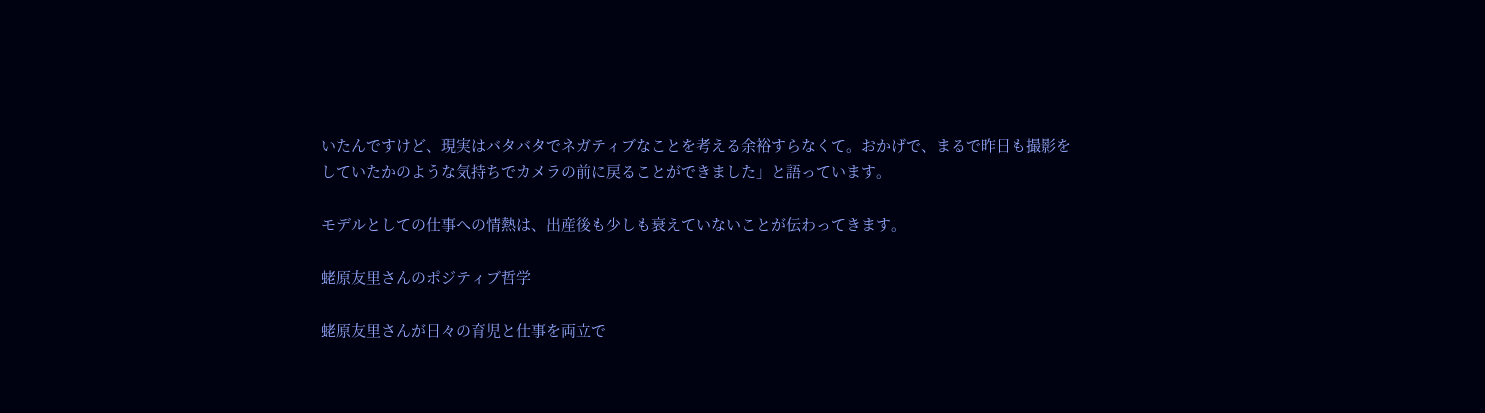いたんですけど、現実はバタバタでネガティブなことを考える余裕すらなくて。おかげで、まるで昨日も撮影をしていたかのような気持ちでカメラの前に戻ることができました」と語っています。

モデルとしての仕事への情熱は、出産後も少しも衰えていないことが伝わってきます。

蛯原友里さんのポジティブ哲学

蛯原友里さんが日々の育児と仕事を両立で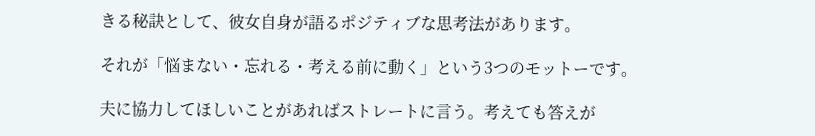きる秘訣として、彼女自身が語るポジティブな思考法があります。

それが「悩まない・忘れる・考える前に動く」という3つのモットーです。

夫に協力してほしいことがあればストレートに言う。考えても答えが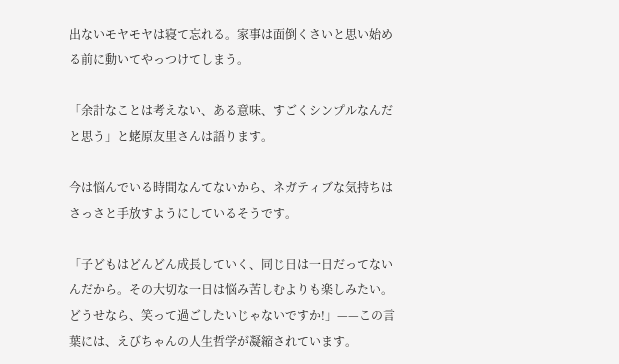出ないモヤモヤは寝て忘れる。家事は面倒くさいと思い始める前に動いてやっつけてしまう。

「余計なことは考えない、ある意味、すごくシンプルなんだと思う」と蛯原友里さんは語ります。

今は悩んでいる時間なんてないから、ネガティブな気持ちはさっさと手放すようにしているそうです。

「子どもはどんどん成長していく、同じ日は一日だってないんだから。その大切な一日は悩み苦しむよりも楽しみたい。どうせなら、笑って過ごしたいじゃないですか!」——この言葉には、えびちゃんの人生哲学が凝縮されています。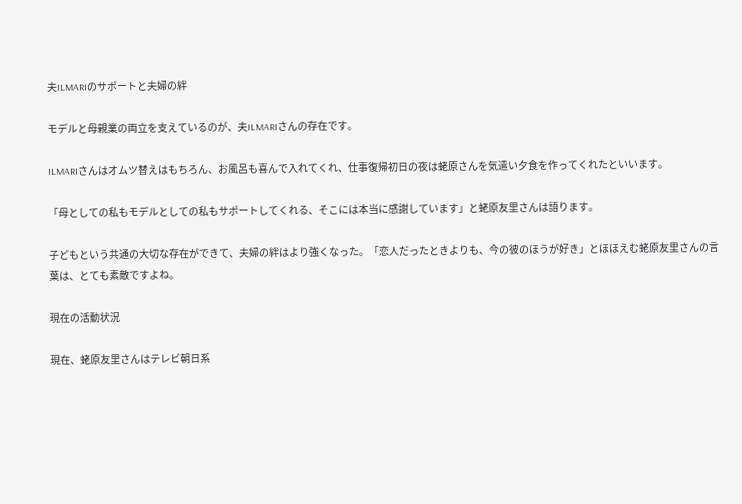夫ILMARIのサポートと夫婦の絆

モデルと母親業の両立を支えているのが、夫ILMARIさんの存在です。

ILMARIさんはオムツ替えはもちろん、お風呂も喜んで入れてくれ、仕事復帰初日の夜は蛯原さんを気遣い夕食を作ってくれたといいます。

「母としての私もモデルとしての私もサポートしてくれる、そこには本当に感謝しています」と蛯原友里さんは語ります。

子どもという共通の大切な存在ができて、夫婦の絆はより強くなった。「恋人だったときよりも、今の彼のほうが好き」とほほえむ蛯原友里さんの言葉は、とても素敵ですよね。

現在の活動状況

現在、蛯原友里さんはテレビ朝日系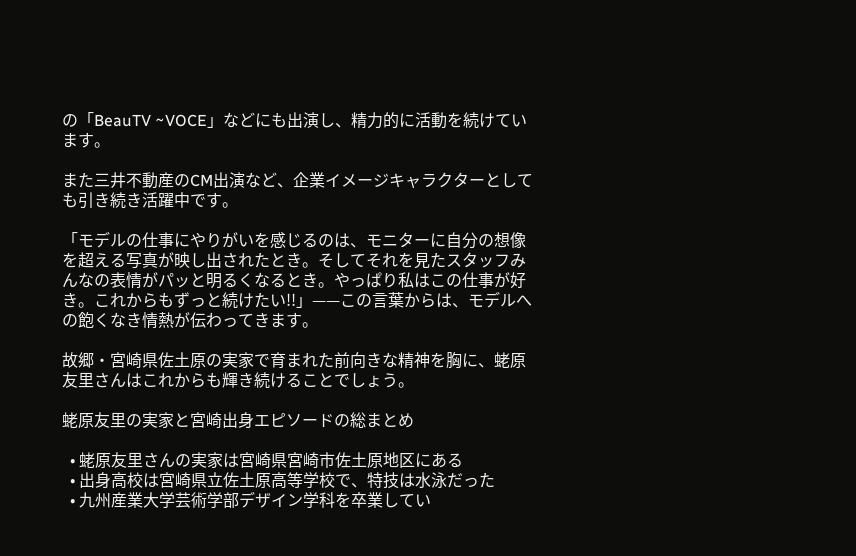の「BeauTV ~VOCE」などにも出演し、精力的に活動を続けています。

また三井不動産のCM出演など、企業イメージキャラクターとしても引き続き活躍中です。

「モデルの仕事にやりがいを感じるのは、モニターに自分の想像を超える写真が映し出されたとき。そしてそれを見たスタッフみんなの表情がパッと明るくなるとき。やっぱり私はこの仕事が好き。これからもずっと続けたい!!」——この言葉からは、モデルへの飽くなき情熱が伝わってきます。

故郷・宮崎県佐土原の実家で育まれた前向きな精神を胸に、蛯原友里さんはこれからも輝き続けることでしょう。

蛯原友里の実家と宮崎出身エピソードの総まとめ

  • 蛯原友里さんの実家は宮崎県宮崎市佐土原地区にある
  • 出身高校は宮崎県立佐土原高等学校で、特技は水泳だった
  • 九州産業大学芸術学部デザイン学科を卒業してい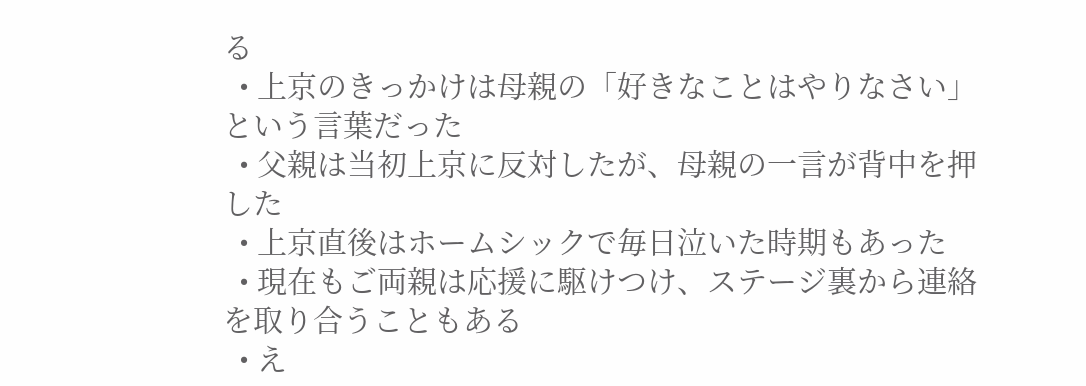る
  • 上京のきっかけは母親の「好きなことはやりなさい」という言葉だった
  • 父親は当初上京に反対したが、母親の一言が背中を押した
  • 上京直後はホームシックで毎日泣いた時期もあった
  • 現在もご両親は応援に駆けつけ、ステージ裏から連絡を取り合うこともある
  • え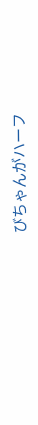びちゃんがハーフ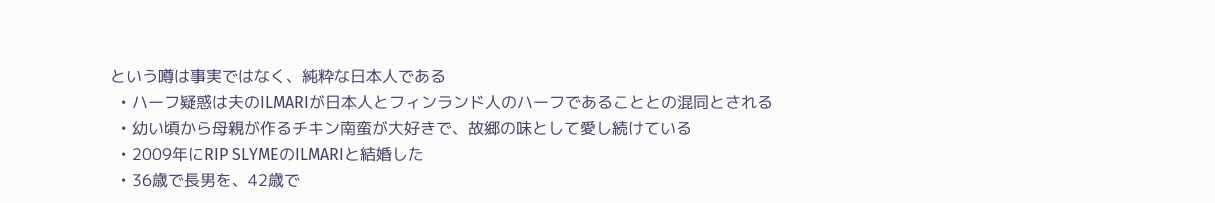という噂は事実ではなく、純粋な日本人である
  • ハーフ疑惑は夫のILMARIが日本人とフィンランド人のハーフであることとの混同とされる
  • 幼い頃から母親が作るチキン南蛮が大好きで、故郷の味として愛し続けている
  • 2009年にRIP SLYMEのILMARIと結婚した
  • 36歳で長男を、42歳で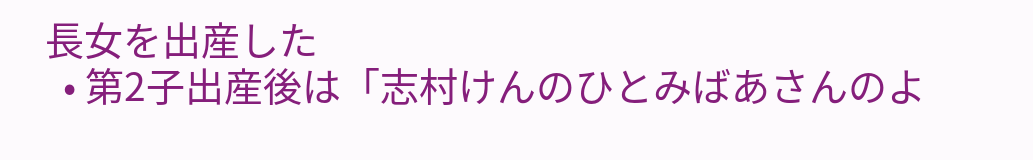長女を出産した
  • 第2子出産後は「志村けんのひとみばあさんのよ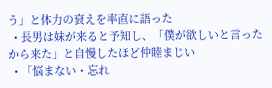う」と体力の衰えを率直に語った
  • 長男は妹が来ると予知し、「僕が欲しいと言ったから来た」と自慢したほど仲睦まじい
  • 「悩まない・忘れ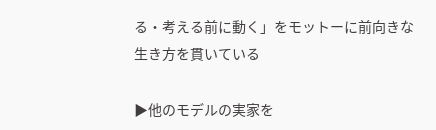る・考える前に動く」をモットーに前向きな生き方を貫いている

▶他のモデルの実家を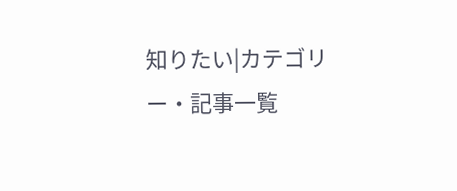知りたい|カテゴリー・記事一覧